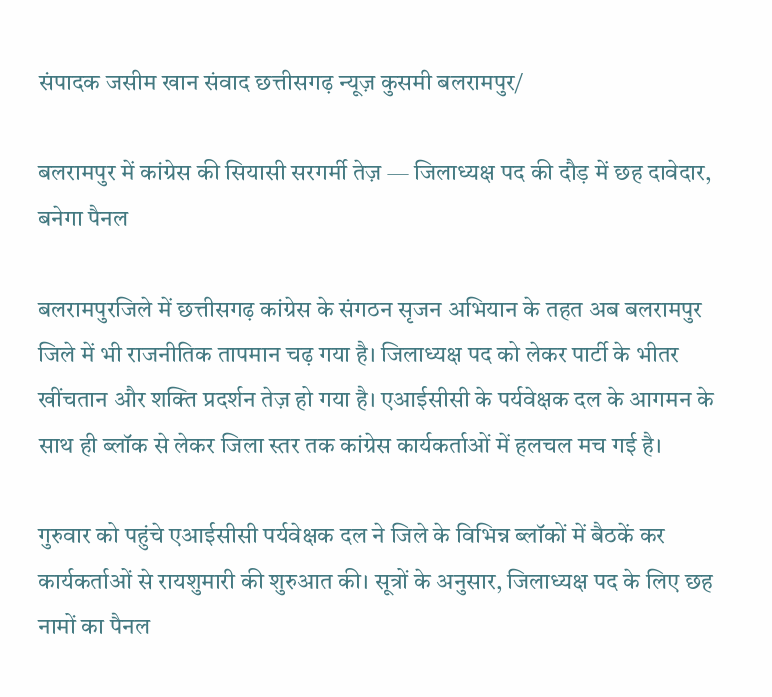संपादक जसीम खान संवाद छत्तीसगढ़ न्यूज़ कुसमी बलरामपुर/

बलरामपुर में कांग्रेस की सियासी सरगर्मी तेज़ — जिलाध्यक्ष पद की दौड़ में छह दावेदार, बनेगा पैनल

बलरामपुरजिले में छत्तीसगढ़ कांग्रेस के संगठन सृजन अभियान के तहत अब बलरामपुर जिले में भी राजनीतिक तापमान चढ़ गया है। जिलाध्यक्ष पद को लेकर पार्टी के भीतर खींचतान और शक्ति प्रदर्शन तेज़ हो गया है। एआईसीसी के पर्यवेक्षक दल के आगमन के साथ ही ब्लॉक से लेकर जिला स्तर तक कांग्रेस कार्यकर्ताओं में हलचल मच गई है।

गुरुवार को पहुंचे एआईसीसी पर्यवेक्षक दल ने जिले के विभिन्न ब्लॉकों में बैठकें कर कार्यकर्ताओं से रायशुमारी की शुरुआत की। सूत्रों के अनुसार, जिलाध्यक्ष पद के लिए छह नामों का पैनल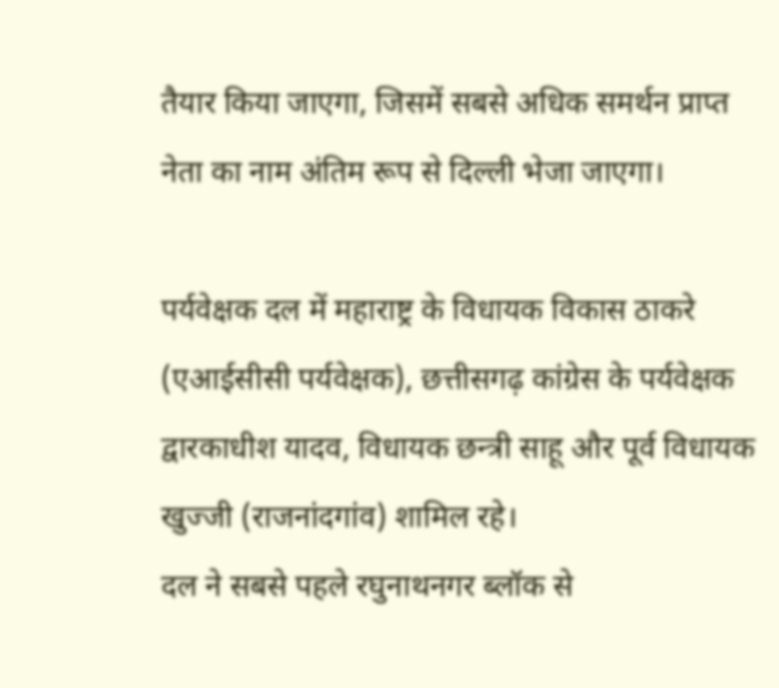तैयार किया जाएगा, जिसमें सबसे अधिक समर्थन प्राप्त नेता का नाम अंतिम रूप से दिल्ली भेजा जाएगा।

पर्यवेक्षक दल में महाराष्ट्र के विधायक विकास ठाकरे (एआईसीसी पर्यवेक्षक), छत्तीसगढ़ कांग्रेस के पर्यवेक्षक द्वारकाधीश यादव, विधायक छन्त्री साहू और पूर्व विधायक खुज्जी (राजनांदगांव) शामिल रहे।
दल ने सबसे पहले रघुनाथनगर ब्लॉक से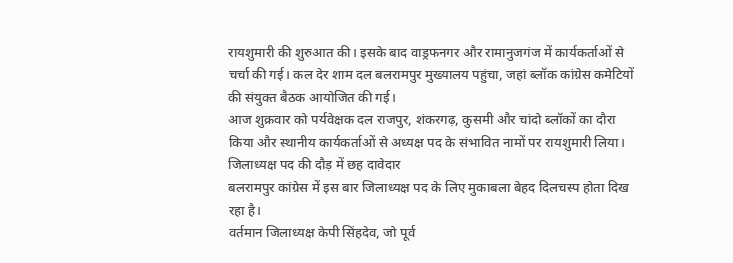रायशुमारी की शुरुआत की। इसके बाद वाड्रफनगर और रामानुजगंज में कार्यकर्ताओं से चर्चा की गई। कल देर शाम दल बलरामपुर मुख्यालय पहुंचा, जहां ब्लॉक कांग्रेस कमेटियों की संयुक्त बैठक आयोजित की गई।
आज शुक्रवार को पर्यवेक्षक दल राजपुर, शंकरगढ़, कुसमी और चांदो ब्लॉकों का दौरा किया और स्थानीय कार्यकर्ताओं से अध्यक्ष पद के संभावित नामों पर रायशुमारी लिया।
जिलाध्यक्ष पद की दौड़ में छह दावेदार
बलरामपुर कांग्रेस में इस बार जिलाध्यक्ष पद के लिए मुकाबला बेहद दिलचस्प होता दिख रहा है।
वर्तमान जिलाध्यक्ष केपी सिंहदेव, जो पूर्व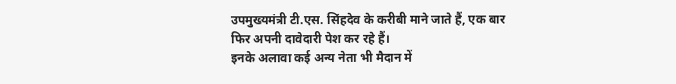उपमुख्यमंत्री टी.एस. सिंहदेव के करीबी माने जाते हैं, एक बार फिर अपनी दावेदारी पेश कर रहे हैं।
इनके अलावा कई अन्य नेता भी मैदान में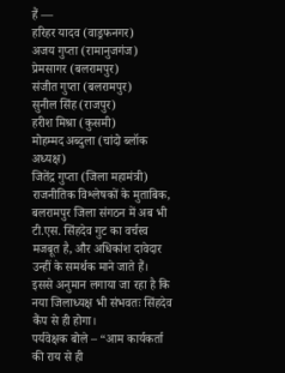हैं —
हरिहर यादव (वाड्रफनगर)
अजय गुप्ता (रामानुजगंज)
प्रेमसागर (बलरामपुर)
संजीत गुप्ता (बलरामपुर)
सुनील सिंह (राजपुर)
हरीश मिश्रा (कुसमी)
मोहम्मद अब्दुला (चांदो ब्लॉक अध्यक्ष)
जितेंद्र गुप्ता (जिला महामंत्री)
राजनीतिक विश्लेषकों के मुताबिक, बलरामपुर जिला संगठन में अब भी टी.एस. सिंहदेव गुट का वर्चस्व मजबूत है, और अधिकांश दावेदार उन्हीं के समर्थक माने जाते हैं। इससे अनुमान लगाया जा रहा है कि नया जिलाध्यक्ष भी संभवतः सिंहदेव कैंप से ही होगा।
पर्यवेक्षक बोले – “आम कार्यकर्ता की राय से ही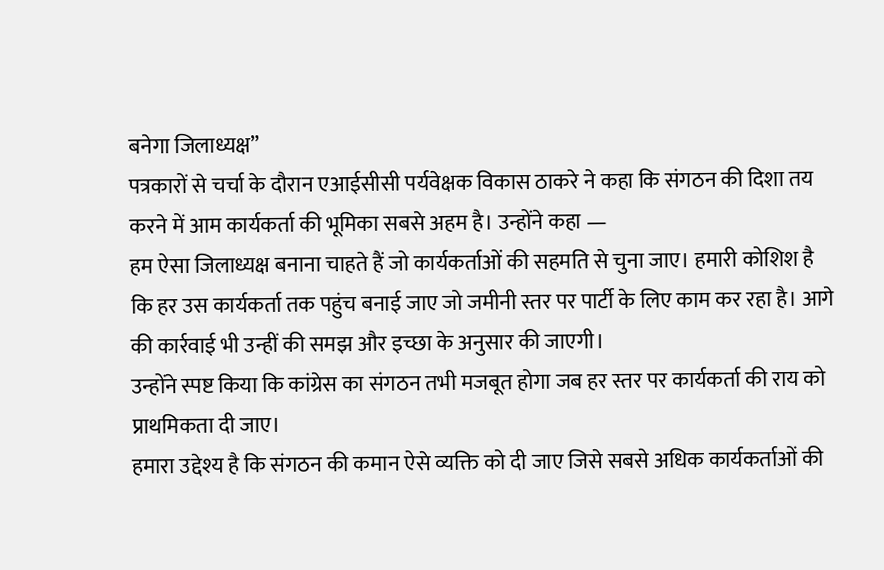बनेगा जिलाध्यक्ष”
पत्रकारों से चर्चा के दौरान एआईसीसी पर्यवेक्षक विकास ठाकरे ने कहा कि संगठन की दिशा तय करने में आम कार्यकर्ता की भूमिका सबसे अहम है। उन्होंने कहा —
हम ऐसा जिलाध्यक्ष बनाना चाहते हैं जो कार्यकर्ताओं की सहमति से चुना जाए। हमारी कोशिश है कि हर उस कार्यकर्ता तक पहुंच बनाई जाए जो जमीनी स्तर पर पार्टी के लिए काम कर रहा है। आगे की कार्रवाई भी उन्हीं की समझ और इच्छा के अनुसार की जाएगी।
उन्होंने स्पष्ट किया कि कांग्रेस का संगठन तभी मजबूत होगा जब हर स्तर पर कार्यकर्ता की राय को प्राथमिकता दी जाए।
हमारा उद्देश्य है कि संगठन की कमान ऐसे व्यक्ति को दी जाए जिसे सबसे अधिक कार्यकर्ताओं की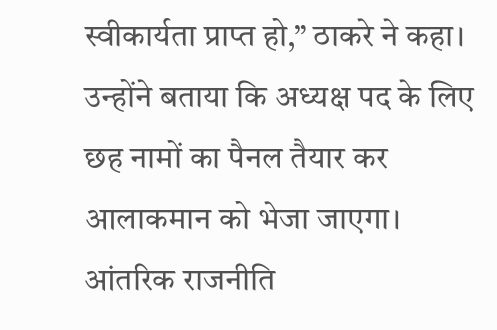स्वीकार्यता प्राप्त हो,” ठाकरे ने कहा।
उन्होंने बताया कि अध्यक्ष पद के लिए छह नामों का पैनल तैयार कर आलाकमान को भेजा जाएगा।
आंतरिक राजनीति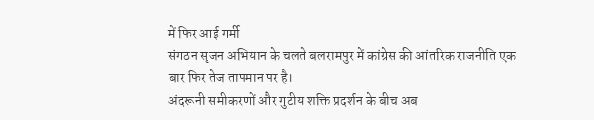में फिर आई गर्मी
संगठन सृजन अभियान के चलते बलरामपुर में कांग्रेस की आंतरिक राजनीति एक बार फिर तेज तापमान पर है।
अंदरूनी समीकरणों और गुटीय शक्ति प्रदर्शन के बीच अब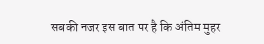सबकी नजर इस बात पर है कि अंतिम मुहर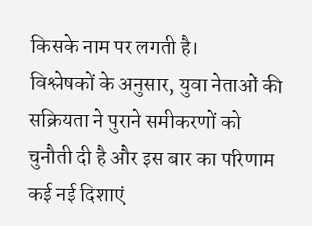किसके नाम पर लगती है।
विश्लेषकों के अनुसार, युवा नेताओं की सक्रियता ने पुराने समीकरणों को चुनौती दी है और इस बार का परिणाम कई नई दिशाएं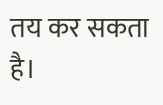तय कर सकता है।